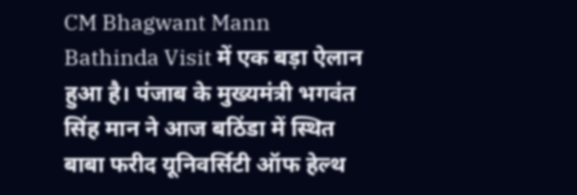CM Bhagwant Mann Bathinda Visit में एक बड़ा ऐलान हुआ है। पंजाब के मुख्यमंत्री भगवंत सिंह मान ने आज बठिंडा में स्थित बाबा फरीद यूनिवर्सिटी ऑफ हेल्थ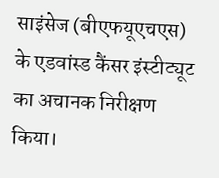साइंसेज (बीएफयूएचएस) के एडवांस्ड कैंसर इंस्टीट्यूट का अचानक निरीक्षण किया।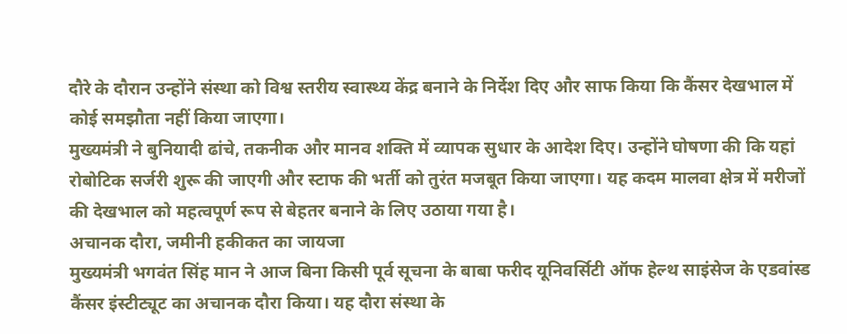दौरे के दौरान उन्होंने संस्था को विश्व स्तरीय स्वास्थ्य केंद्र बनाने के निर्देश दिए और साफ किया कि कैंसर देखभाल में कोई समझौता नहीं किया जाएगा।
मुख्यमंत्री ने बुनियादी ढांचे, तकनीक और मानव शक्ति में व्यापक सुधार के आदेश दिए। उन्होंने घोषणा की कि यहां रोबोटिक सर्जरी शुरू की जाएगी और स्टाफ की भर्ती को तुरंत मजबूत किया जाएगा। यह कदम मालवा क्षेत्र में मरीजों की देखभाल को महत्वपूर्ण रूप से बेहतर बनाने के लिए उठाया गया है।
अचानक दौरा, जमीनी हकीकत का जायजा
मुख्यमंत्री भगवंत सिंह मान ने आज बिना किसी पूर्व सूचना के बाबा फरीद यूनिवर्सिटी ऑफ हेल्थ साइंसेज के एडवांस्ड कैंसर इंस्टीट्यूट का अचानक दौरा किया। यह दौरा संस्था के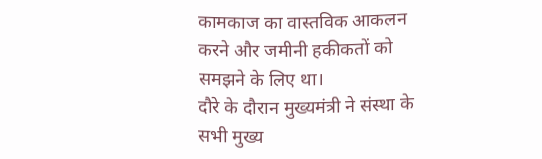कामकाज का वास्तविक आकलन करने और जमीनी हकीकतों को समझने के लिए था।
दौरे के दौरान मुख्यमंत्री ने संस्था के सभी मुख्य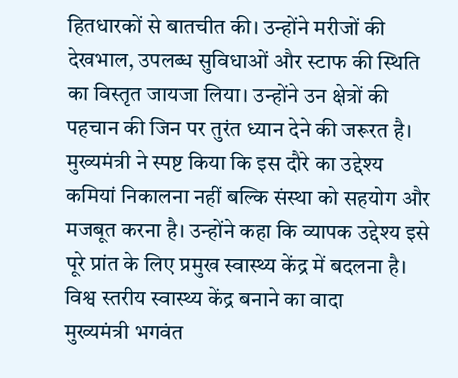हितधारकों से बातचीत की। उन्होंने मरीजों की देखभाल, उपलब्ध सुविधाओं और स्टाफ की स्थिति का विस्तृत जायजा लिया। उन्होंने उन क्षेत्रों की पहचान की जिन पर तुरंत ध्यान देने की जरूरत है।
मुख्यमंत्री ने स्पष्ट किया कि इस दौरे का उद्देश्य कमियां निकालना नहीं बल्कि संस्था को सहयोग और मजबूत करना है। उन्होंने कहा कि व्यापक उद्देश्य इसे पूरे प्रांत के लिए प्रमुख स्वास्थ्य केंद्र में बदलना है।
विश्व स्तरीय स्वास्थ्य केंद्र बनाने का वादा
मुख्यमंत्री भगवंत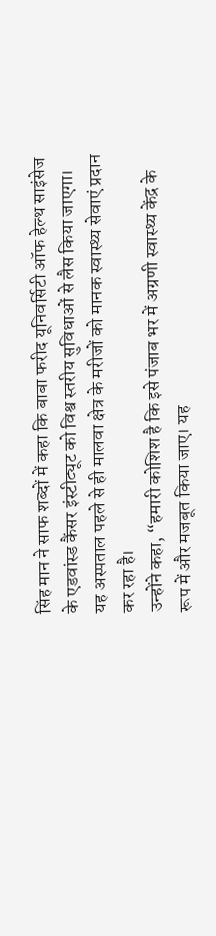सिंह मान ने साफ शब्दों में कहा कि बाबा फरीद यूनिवर्सिटी ऑफ हेल्थ साइंसेज के एडवांस्ड कैंसर इंस्टीट्यूट को विश्व स्तरीय सुविधाओं से लैस किया जाएगा। यह अस्पताल पहले से ही मालवा क्षेत्र के मरीजों को मानक स्वास्थ्य सेवाएं प्रदान कर रहा है।
उन्होंने कहा, “हमारी कोशिश है कि इसे पंजाब भर में अग्रणी स्वास्थ्य केंद्र के रूप में और मजबूत किया जाए। यह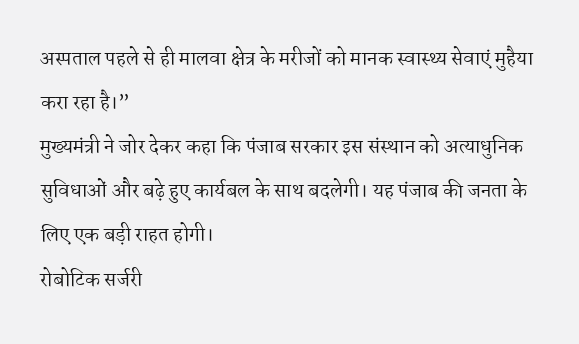अस्पताल पहले से ही मालवा क्षेत्र के मरीजों को मानक स्वास्थ्य सेवाएं मुहैया करा रहा है।”
मुख्यमंत्री ने जोर देकर कहा कि पंजाब सरकार इस संस्थान को अत्याधुनिक सुविधाओं और बढ़े हुए कार्यबल के साथ बदलेगी। यह पंजाब की जनता के लिए एक बड़ी राहत होगी।
रोबोटिक सर्जरी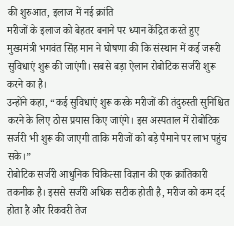की शुरुआत, इलाज में नई क्रांति
मरीजों के इलाज को बेहतर बनाने पर ध्यान केंद्रित करते हुए मुख्यमंत्री भगवंत सिंह मान ने घोषणा की कि संस्थान में कई जरूरी सुविधाएं शुरू की जाएंगी। सबसे बड़ा ऐलान रोबोटिक सर्जरी शुरू करने का है।
उन्होंने कहा, “कई सुविधाएं शुरू करके मरीजों की तंदुरुस्ती सुनिश्चित करने के लिए ठोस प्रयास किए जाएंगे। इस अस्पताल में रोबोटिक सर्जरी भी शुरू की जाएगी ताकि मरीजों को बड़े पैमाने पर लाभ पहुंच सके।”
रोबोटिक सर्जरी आधुनिक चिकित्सा विज्ञान की एक क्रांतिकारी तकनीक है। इससे सर्जरी अधिक सटीक होती है, मरीज को कम दर्द होता है और रिकवरी तेज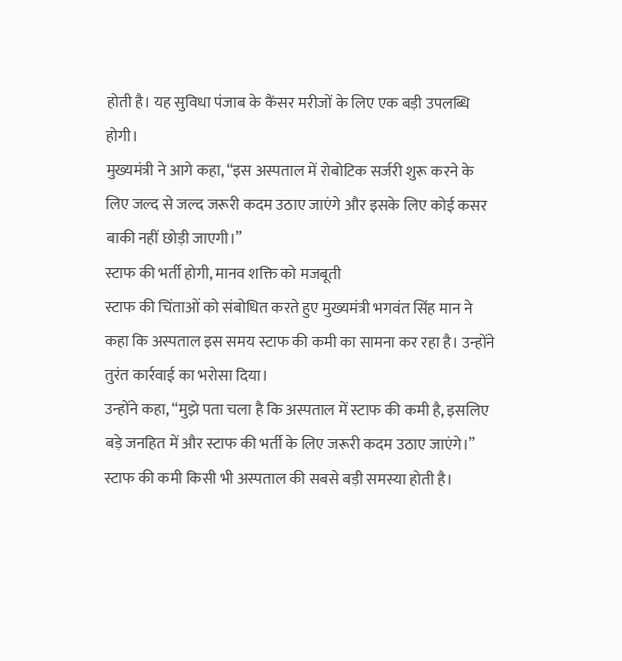होती है। यह सुविधा पंजाब के कैंसर मरीजों के लिए एक बड़ी उपलब्धि होगी।
मुख्यमंत्री ने आगे कहा, “इस अस्पताल में रोबोटिक सर्जरी शुरू करने के लिए जल्द से जल्द जरूरी कदम उठाए जाएंगे और इसके लिए कोई कसर बाकी नहीं छोड़ी जाएगी।”
स्टाफ की भर्ती होगी, मानव शक्ति को मजबूती
स्टाफ की चिंताओं को संबोधित करते हुए मुख्यमंत्री भगवंत सिंह मान ने कहा कि अस्पताल इस समय स्टाफ की कमी का सामना कर रहा है। उन्होंने तुरंत कार्रवाई का भरोसा दिया।
उन्होंने कहा, “मुझे पता चला है कि अस्पताल में स्टाफ की कमी है, इसलिए बड़े जनहित में और स्टाफ की भर्ती के लिए जरूरी कदम उठाए जाएंगे।”
स्टाफ की कमी किसी भी अस्पताल की सबसे बड़ी समस्या होती है।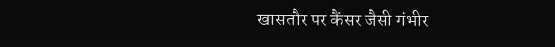खासतौर पर कैंसर जैसी गंभीर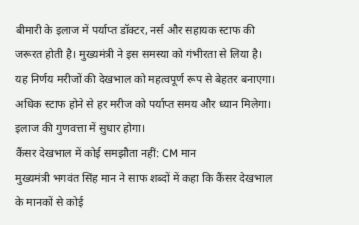बीमारी के इलाज में पर्याप्त डॉक्टर, नर्स और सहायक स्टाफ की जरूरत होती है। मुख्यमंत्री ने इस समस्या को गंभीरता से लिया है।
यह निर्णय मरीजों की देखभाल को महत्वपूर्ण रूप से बेहतर बनाएगा। अधिक स्टाफ होने से हर मरीज को पर्याप्त समय और ध्यान मिलेगा। इलाज की गुणवत्ता में सुधार होगा।
कैंसर देखभाल में कोई समझौता नहीं: CM मान
मुख्यमंत्री भगवंत सिंह मान ने साफ शब्दों में कहा कि कैंसर देखभाल के मानकों से कोई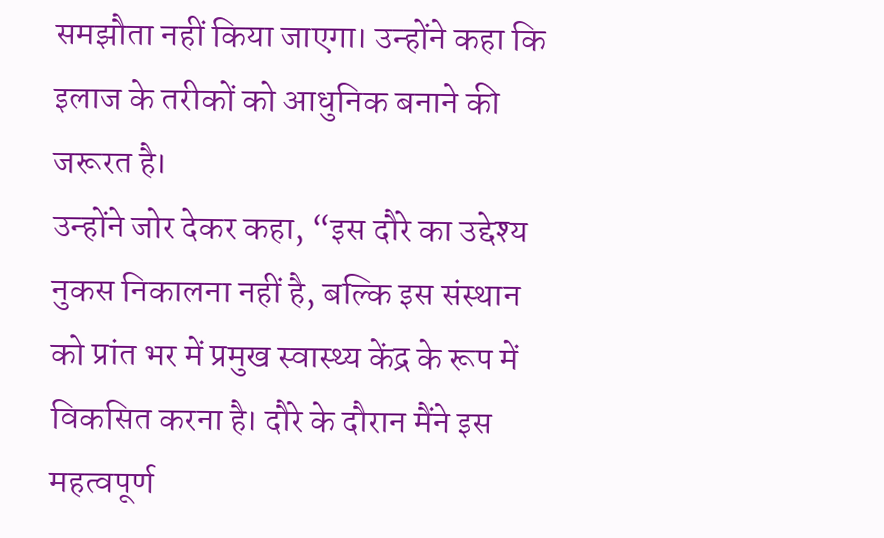समझौता नहीं किया जाएगा। उन्होंने कहा कि इलाज के तरीकों को आधुनिक बनाने की जरूरत है।
उन्होंने जोर देकर कहा, “इस दौरे का उद्देश्य नुकस निकालना नहीं है, बल्कि इस संस्थान को प्रांत भर में प्रमुख स्वास्थ्य केंद्र के रूप में विकसित करना है। दौरे के दौरान मैंने इस महत्वपूर्ण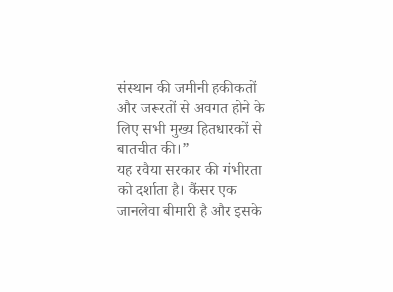संस्थान की जमीनी हकीकतों और जरूरतों से अवगत होने के लिए सभी मुख्य हितधारकों से बातचीत की।”
यह रवैया सरकार की गंभीरता को दर्शाता है। कैंसर एक जानलेवा बीमारी है और इसके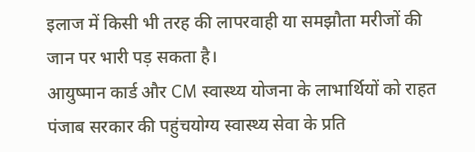इलाज में किसी भी तरह की लापरवाही या समझौता मरीजों की जान पर भारी पड़ सकता है।
आयुष्मान कार्ड और CM स्वास्थ्य योजना के लाभार्थियों को राहत
पंजाब सरकार की पहुंचयोग्य स्वास्थ्य सेवा के प्रति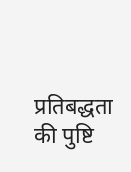प्रतिबद्धता की पुष्टि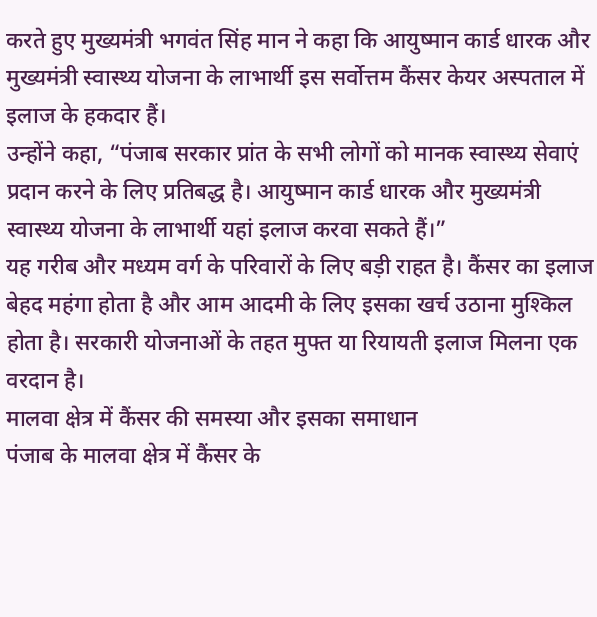करते हुए मुख्यमंत्री भगवंत सिंह मान ने कहा कि आयुष्मान कार्ड धारक और मुख्यमंत्री स्वास्थ्य योजना के लाभार्थी इस सर्वोत्तम कैंसर केयर अस्पताल में इलाज के हकदार हैं।
उन्होंने कहा, “पंजाब सरकार प्रांत के सभी लोगों को मानक स्वास्थ्य सेवाएं प्रदान करने के लिए प्रतिबद्ध है। आयुष्मान कार्ड धारक और मुख्यमंत्री स्वास्थ्य योजना के लाभार्थी यहां इलाज करवा सकते हैं।”
यह गरीब और मध्यम वर्ग के परिवारों के लिए बड़ी राहत है। कैंसर का इलाज बेहद महंगा होता है और आम आदमी के लिए इसका खर्च उठाना मुश्किल होता है। सरकारी योजनाओं के तहत मुफ्त या रियायती इलाज मिलना एक वरदान है।
मालवा क्षेत्र में कैंसर की समस्या और इसका समाधान
पंजाब के मालवा क्षेत्र में कैंसर के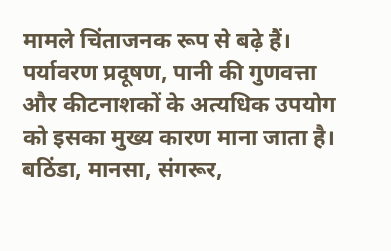मामले चिंताजनक रूप से बढ़े हैं। पर्यावरण प्रदूषण, पानी की गुणवत्ता और कीटनाशकों के अत्यधिक उपयोग को इसका मुख्य कारण माना जाता है। बठिंडा, मानसा, संगरूर,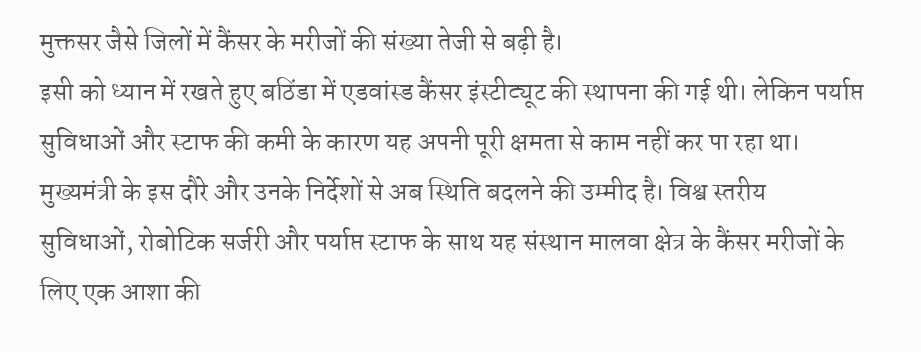मुक्तसर जैसे जिलों में कैंसर के मरीजों की संख्या तेजी से बढ़ी है।
इसी को ध्यान में रखते हुए बठिंडा में एडवांस्ड कैंसर इंस्टीट्यूट की स्थापना की गई थी। लेकिन पर्याप्त सुविधाओं और स्टाफ की कमी के कारण यह अपनी पूरी क्षमता से काम नहीं कर पा रहा था।
मुख्यमंत्री के इस दौरे और उनके निर्देशों से अब स्थिति बदलने की उम्मीद है। विश्व स्तरीय सुविधाओं, रोबोटिक सर्जरी और पर्याप्त स्टाफ के साथ यह संस्थान मालवा क्षेत्र के कैंसर मरीजों के लिए एक आशा की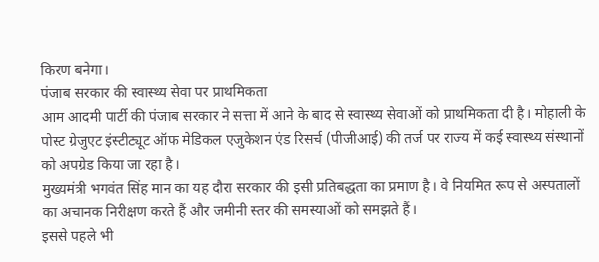किरण बनेगा।
पंजाब सरकार की स्वास्थ्य सेवा पर प्राथमिकता
आम आदमी पार्टी की पंजाब सरकार ने सत्ता में आने के बाद से स्वास्थ्य सेवाओं को प्राथमिकता दी है। मोहाली के पोस्ट ग्रेजुएट इंस्टीट्यूट ऑफ मेडिकल एजुकेशन एंड रिसर्च (पीजीआई) की तर्ज पर राज्य में कई स्वास्थ्य संस्थानों को अपग्रेड किया जा रहा है।
मुख्यमंत्री भगवंत सिंह मान का यह दौरा सरकार की इसी प्रतिबद्धता का प्रमाण है। वे नियमित रूप से अस्पतालों का अचानक निरीक्षण करते हैं और जमीनी स्तर की समस्याओं को समझते हैं।
इससे पहले भी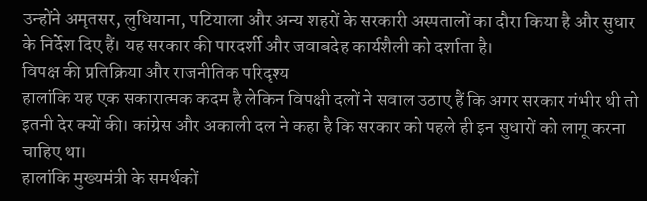उन्होंने अमृतसर, लुधियाना, पटियाला और अन्य शहरों के सरकारी अस्पतालों का दौरा किया है और सुधार के निर्देश दिए हैं। यह सरकार की पारदर्शी और जवाबदेह कार्यशैली को दर्शाता है।
विपक्ष की प्रतिक्रिया और राजनीतिक परिदृश्य
हालांकि यह एक सकारात्मक कदम है लेकिन विपक्षी दलों ने सवाल उठाए हैं कि अगर सरकार गंभीर थी तो इतनी देर क्यों की। कांग्रेस और अकाली दल ने कहा है कि सरकार को पहले ही इन सुधारों को लागू करना चाहिए था।
हालांकि मुख्यमंत्री के समर्थकों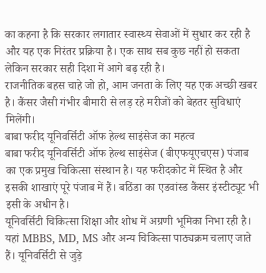का कहना है कि सरकार लगातार स्वास्थ्य सेवाओं में सुधार कर रही है और यह एक निरंतर प्रक्रिया है। एक साथ सब कुछ नहीं हो सकता लेकिन सरकार सही दिशा में आगे बढ़ रही है।
राजनीतिक बहस चाहे जो हो, आम जनता के लिए यह एक अच्छी खबर है। कैंसर जैसी गंभीर बीमारी से लड़ रहे मरीजों को बेहतर सुविधाएं मिलेंगी।
बाबा फरीद यूनिवर्सिटी ऑफ हेल्थ साइंसेज का महत्व
बाबा फरीद यूनिवर्सिटी ऑफ हेल्थ साइंसेज (बीएफयूएचएस) पंजाब का एक प्रमुख चिकित्सा संस्थान है। यह फरीदकोट में स्थित है और इसकी शाखाएं पूरे पंजाब में हैं। बठिंडा का एडवांस्ड कैंसर इंस्टीट्यूट भी इसी के अधीन है।
यूनिवर्सिटी चिकित्सा शिक्षा और शोध में अग्रणी भूमिका निभा रही है। यहां MBBS, MD, MS और अन्य चिकित्सा पाठ्यक्रम चलाए जाते हैं। यूनिवर्सिटी से जुड़े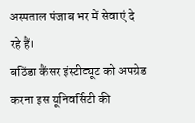अस्पताल पंजाब भर में सेवाएं दे रहे हैं।
बठिंडा कैंसर इंस्टीट्यूट को अपग्रेड करना इस यूनिवर्सिटी की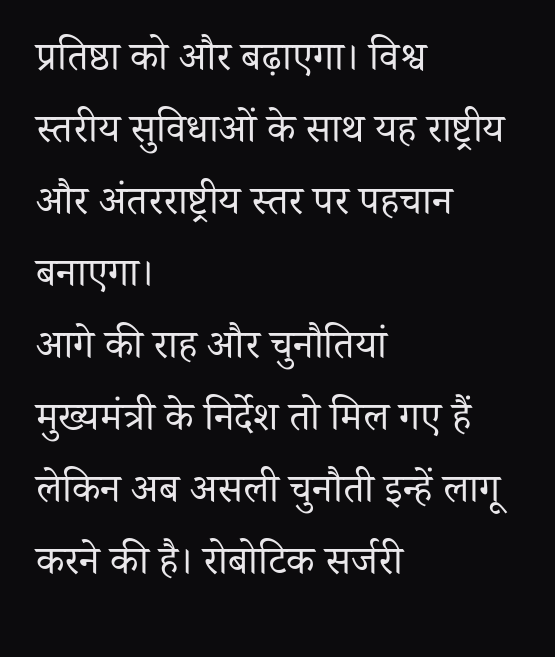प्रतिष्ठा को और बढ़ाएगा। विश्व स्तरीय सुविधाओं के साथ यह राष्ट्रीय और अंतरराष्ट्रीय स्तर पर पहचान बनाएगा।
आगे की राह और चुनौतियां
मुख्यमंत्री के निर्देश तो मिल गए हैं लेकिन अब असली चुनौती इन्हें लागू करने की है। रोबोटिक सर्जरी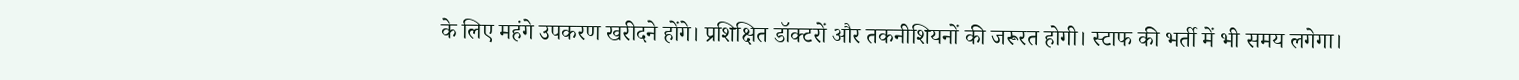के लिए महंगे उपकरण खरीदने होंगे। प्रशिक्षित डॉक्टरों और तकनीशियनों की जरूरत होगी। स्टाफ की भर्ती में भी समय लगेगा।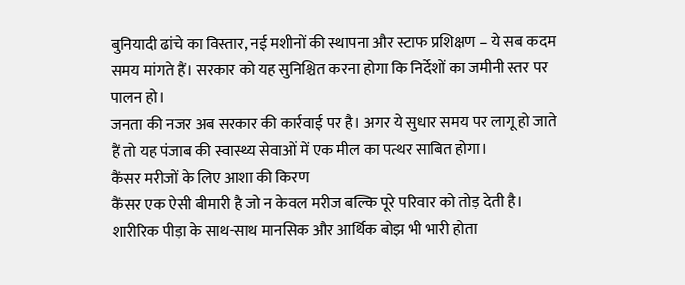बुनियादी ढांचे का विस्तार, नई मशीनों की स्थापना और स्टाफ प्रशिक्षण – ये सब कदम समय मांगते हैं। सरकार को यह सुनिश्चित करना होगा कि निर्देशों का जमीनी स्तर पर पालन हो।
जनता की नजर अब सरकार की कार्रवाई पर है। अगर ये सुधार समय पर लागू हो जाते हैं तो यह पंजाब की स्वास्थ्य सेवाओं में एक मील का पत्थर साबित होगा।
कैंसर मरीजों के लिए आशा की किरण
कैंसर एक ऐसी बीमारी है जो न केवल मरीज बल्कि पूरे परिवार को तोड़ देती है। शारीरिक पीड़ा के साथ-साथ मानसिक और आर्थिक बोझ भी भारी होता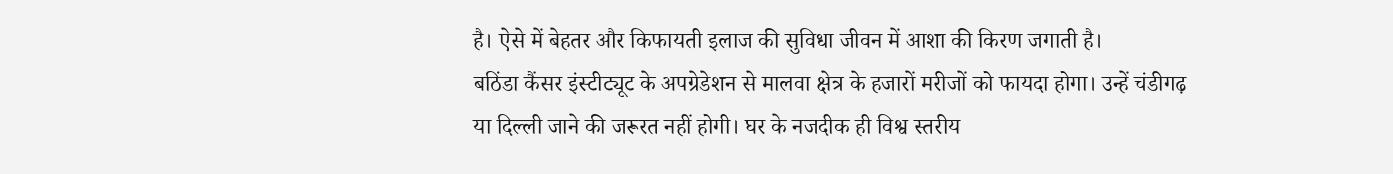है। ऐसे में बेहतर और किफायती इलाज की सुविधा जीवन में आशा की किरण जगाती है।
बठिंडा कैंसर इंस्टीट्यूट के अपग्रेडेशन से मालवा क्षेत्र के हजारों मरीजों को फायदा होगा। उन्हें चंडीगढ़ या दिल्ली जाने की जरूरत नहीं होगी। घर के नजदीक ही विश्व स्तरीय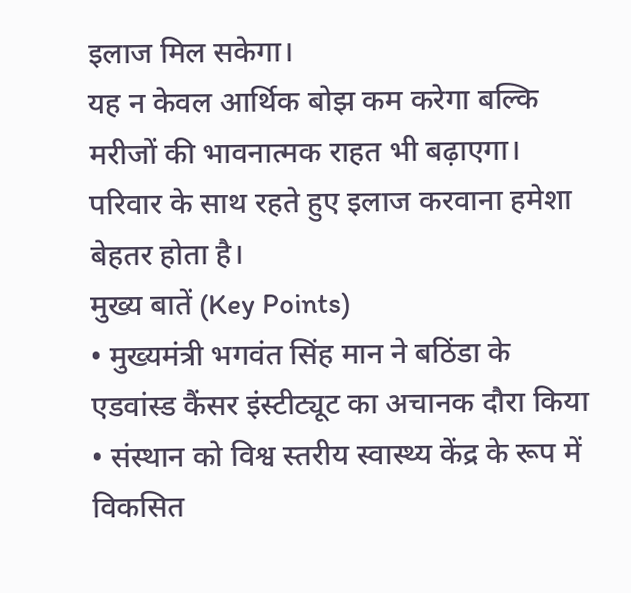इलाज मिल सकेगा।
यह न केवल आर्थिक बोझ कम करेगा बल्कि मरीजों की भावनात्मक राहत भी बढ़ाएगा। परिवार के साथ रहते हुए इलाज करवाना हमेशा बेहतर होता है।
मुख्य बातें (Key Points)
• मुख्यमंत्री भगवंत सिंह मान ने बठिंडा के एडवांस्ड कैंसर इंस्टीट्यूट का अचानक दौरा किया
• संस्थान को विश्व स्तरीय स्वास्थ्य केंद्र के रूप में विकसित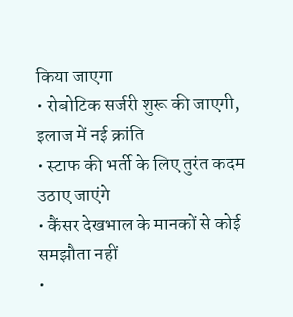किया जाएगा
• रोबोटिक सर्जरी शुरू की जाएगी, इलाज में नई क्रांति
• स्टाफ की भर्ती के लिए तुरंत कदम उठाए जाएंगे
• कैंसर देखभाल के मानकों से कोई समझौता नहीं
•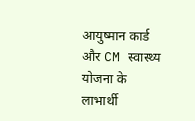आयुष्मान कार्ड और CM स्वास्थ्य योजना के लाभार्थी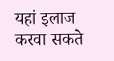यहां इलाज करवा सकते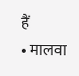हैं
• मालवा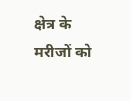क्षेत्र के मरीजों को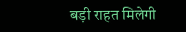बड़ी राहत मिलेगी